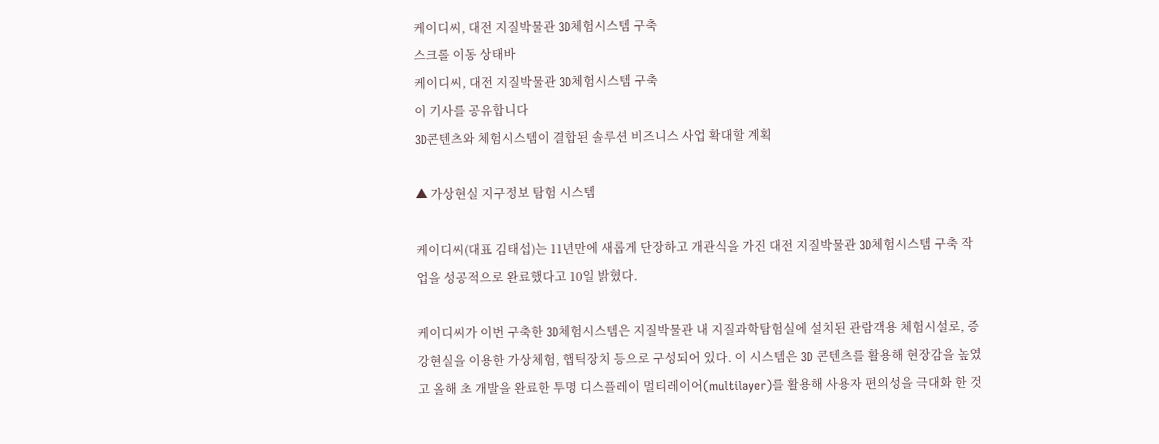케이디씨, 대전 지질박물관 3D체험시스템 구축
스크롤 이동 상태바
케이디씨, 대전 지질박물관 3D체험시스템 구축
이 기사를 공유합니다
3D콘텐츠와 체험시스템이 결합된 솔루션 비즈니스 사업 확대할 계획

▲ 가상현실 지구정보 탐험 시스템

케이디씨(대표 김태섭)는 11년만에 새롭게 단장하고 개관식을 가진 대전 지질박물관 3D체험시스템 구축 작업을 성공적으로 완료했다고 10일 밝혔다.

케이디씨가 이번 구축한 3D체험시스템은 지질박물관 내 지질과학탐험실에 설치된 관람객용 체험시설로, 증강현실을 이용한 가상체험, 햅틱장치 등으로 구성되어 있다. 이 시스템은 3D 콘텐츠를 활용해 현장감을 높였고 올해 초 개발을 완료한 투명 디스플레이 멀티레이어(multilayer)를 활용해 사용자 편의성을 극대화 한 것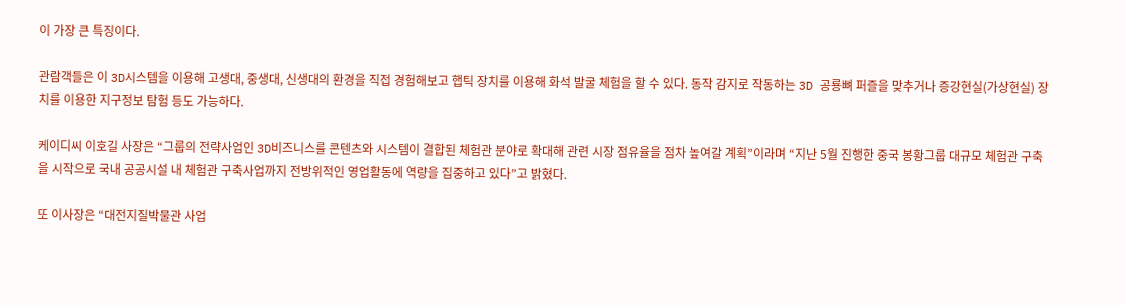이 가장 큰 특징이다.

관람객들은 이 3D시스템을 이용해 고생대, 중생대, 신생대의 환경을 직접 경험해보고 햅틱 장치를 이용해 화석 발굴 체험을 할 수 있다. 동작 감지로 작동하는 3D 공룡뼈 퍼즐을 맞추거나 증강현실(가상현실) 장치를 이용한 지구정보 탐험 등도 가능하다.

케이디씨 이호길 사장은 “그룹의 전략사업인 3D비즈니스를 콘텐츠와 시스템이 결합된 체험관 분야로 확대해 관련 시장 점유율을 점차 높여갈 계획”이라며 “지난 5월 진행한 중국 봉황그룹 대규모 체험관 구축을 시작으로 국내 공공시설 내 체험관 구축사업까지 전방위적인 영업활동에 역량을 집중하고 있다”고 밝혔다.

또 이사장은 “대전지질박물관 사업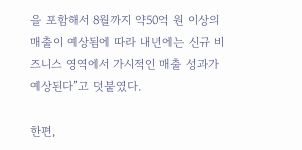을 포함해서 8월까지 약50억 원 이상의 매출이 예상됨에 따라 내년에는 신규 비즈니스 영역에서 가시적인 매출 성과가 예상된다”고 덧붙였다.

한편,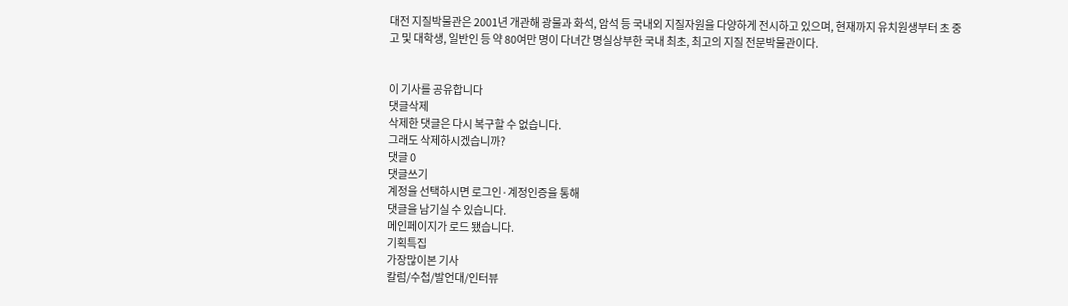대전 지질박물관은 2001년 개관해 광물과 화석, 암석 등 국내외 지질자원을 다양하게 전시하고 있으며, 현재까지 유치원생부터 초 중 고 및 대학생, 일반인 등 약 80여만 명이 다녀간 명실상부한 국내 최초, 최고의 지질 전문박물관이다.


이 기사를 공유합니다
댓글삭제
삭제한 댓글은 다시 복구할 수 없습니다.
그래도 삭제하시겠습니까?
댓글 0
댓글쓰기
계정을 선택하시면 로그인·계정인증을 통해
댓글을 남기실 수 있습니다.
메인페이지가 로드 됐습니다.
기획특집
가장많이본 기사
칼럼/수첩/발언대/인터뷰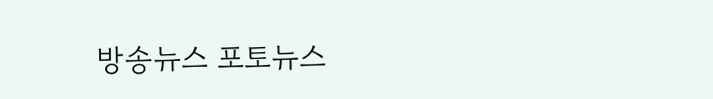방송뉴스 포토뉴스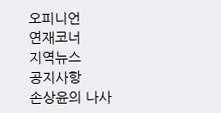오피니언
연재코너
지역뉴스
공지사항
손상윤의 나사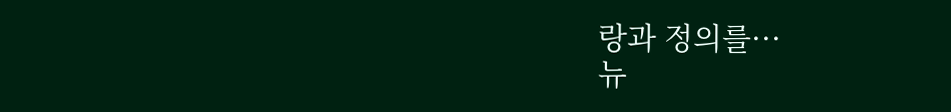랑과 정의를···
뉴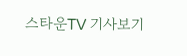스타운TV 기사보기